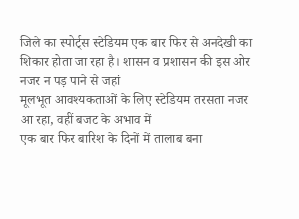जिले का स्पोर्ट्स स्टेडियम एक बार फिर से अनदेखी का
शिकार होता जा रहा है। शासन व प्रशासन की इस ओर नजर न पड़ पाने से जहां
मूलभूत आवश्यकताओं के लिए स्टेडियम तरसता नजर आ रहा, वहीं बजट के अभाव में
एक बार फिर बारिश के दिनों में तालाब बना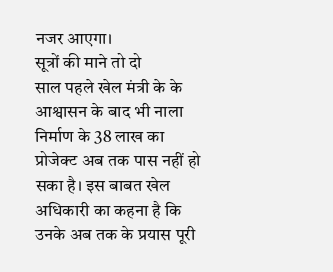नजर आएगा।
सूत्रों की माने तो दो
साल पहले खेल मंत्री के के आश्वासन के बाद भी नाला निर्माण के 38 लाख का
प्रोजेक्ट अब तक पास नहीं हो सका है। इस बाबत खेल अधिकारी का कहना है कि
उनके अब तक के प्रयास पूरी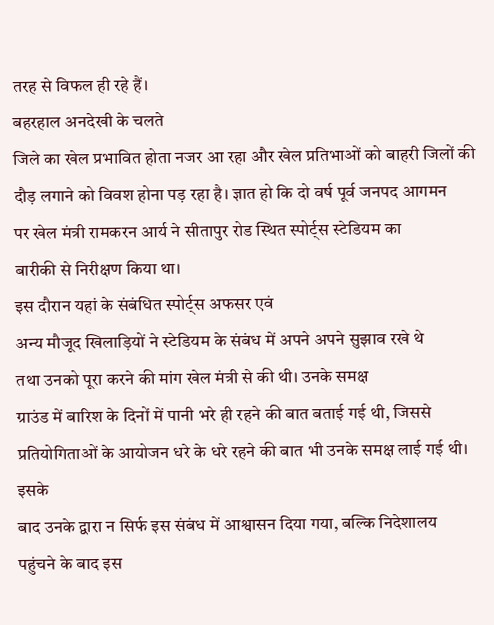तरह से विफल ही रहे हैं।
बहरहाल अनदेखी के चलते
जिले का खेल प्रभावित होता नजर आ रहा और खेल प्रतिभाओं को बाहरी जिलों की
दौड़ लगाने को विवश होना पड़ रहा है। ज्ञात हो कि दो वर्ष पूर्व जनपद आगमन
पर खेल मंत्री रामकरन आर्य ने सीतापुर रोड स्थित स्पोर्ट्स स्टेडियम का
बारीकी से निरीक्षण किया था।
इस दौरान यहां के संबंधित स्पोर्ट्स अफसर एवं
अन्य मौजूद खिलाड़ियों ने स्टेडियम के संबंध में अपने अपने सुझाव रखे थे
तथा उनको पूरा करने की मांग खेल मंत्री से की थी। उनके समक्ष
ग्राउंड में बारिश के दिनों में पानी भरे ही रहने की बात बताई गई थी, जिससे
प्रतियोगिताओं के आयोजन धरे के धरे रहने की बात भी उनके समक्ष लाई गई थी।
इसके
बाद उनके द्वारा न सिर्फ इस संबंध में आश्वासन दिया गया, बल्कि निदेशालय
पहुंचने के बाद इस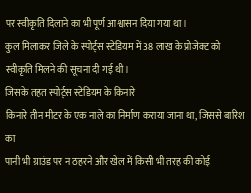पर स्वीकृति दिलाने का भी पूर्ण आश्वासन दिया गया था।
कुल मिलाकर जिले के स्पोर्ट्स स्टेडियम में 38 लाख के प्रोजेक्ट को
स्वीकृति मिलने की सूचना दी गई थी।
जिसके तहत स्पोर्ट्स स्टेडियम के किनारे
किनारे तीन मीटर के एक नाले का निर्माण कराया जाना था, जिससे बारिश का
पानी भी ग्राउंड पर न ठहरने और खेल में किसी भी तरह की कोई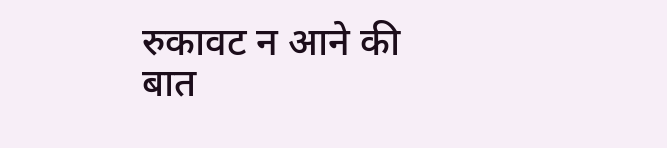रुकावट न आने की
बात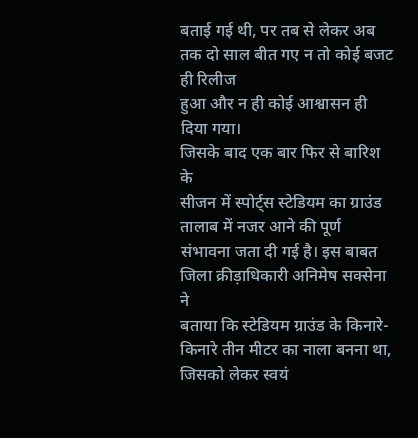बताई गई थी, पर तब से लेकर अब तक दो साल बीत गए न तो कोई बजट ही रिलीज
हुआ और न ही कोई आश्वासन ही दिया गया।
जिसके बाद एक बार फिर से बारिश के
सीजन में स्पोर्ट्स स्टेडियम का ग्राउंड तालाब में नजर आने की पूर्ण
संभावना जता दी गई है। इस बाबत जिला क्रीड़ाधिकारी अनिमेष सक्सेना ने
बताया कि स्टेडियम ग्राउंड के किनारे-किनारे तीन मीटर का नाला बनना था,
जिसको लेकर स्वयं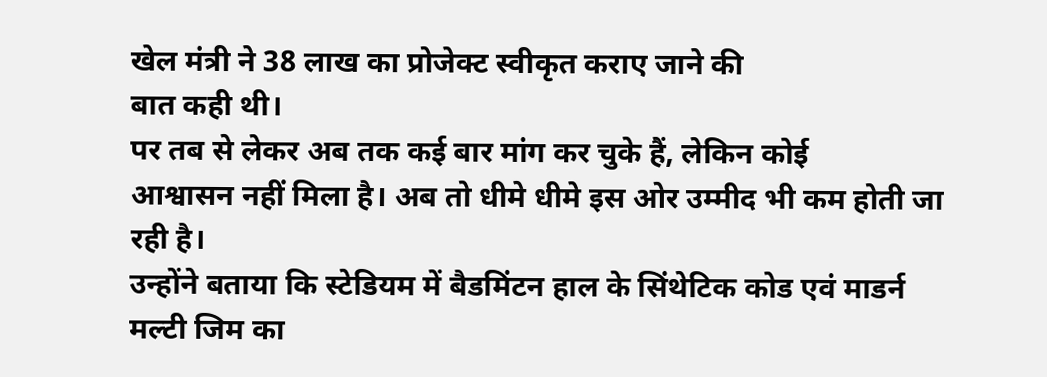खेल मंत्री ने 38 लाख का प्रोजेक्ट स्वीकृत कराए जाने की
बात कही थी।
पर तब से लेकर अब तक कई बार मांग कर चुके हैं, लेकिन कोई
आश्वासन नहीं मिला है। अब तो धीमे धीमे इस ओर उम्मीद भी कम होती जा रही है।
उन्होंने बताया कि स्टेडियम में बैडमिंटन हाल के सिंथेटिक कोड एवं माडर्न
मल्टी जिम का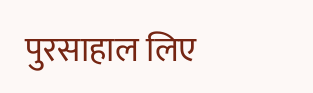पुरसाहाल लिए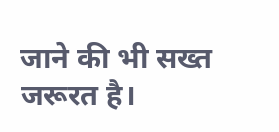जाने की भी सख्त जरूरत है।